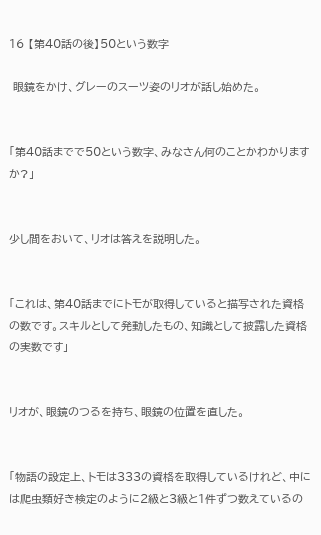16 【第40話の後】50という数字

 眼鏡をかけ、グレーのスーツ姿のリオが話し始めた。


「第40話までで50という数字、みなさん何のことかわかりますか?」


少し間をおいて、リオは答えを説明した。


「これは、第40話までにトモが取得していると描写された資格の数です。スキルとして発動したもの、知識として披露した資格の実数です」


リオが、眼鏡のつるを持ち、眼鏡の位置を直した。


「物語の設定上、トモは333の資格を取得しているけれど、中には爬虫類好き検定のように2級と3級と1件ずつ数えているの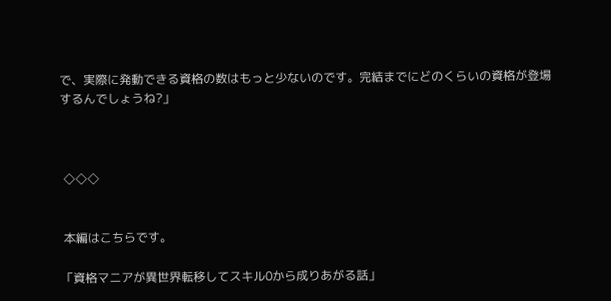で、実際に発動できる資格の数はもっと少ないのです。完結までにどのくらいの資格が登場するんでしょうね?」



 ◇◇◇


 本編はこちらです。

「資格マニアが異世界転移してスキル0から成りあがる話」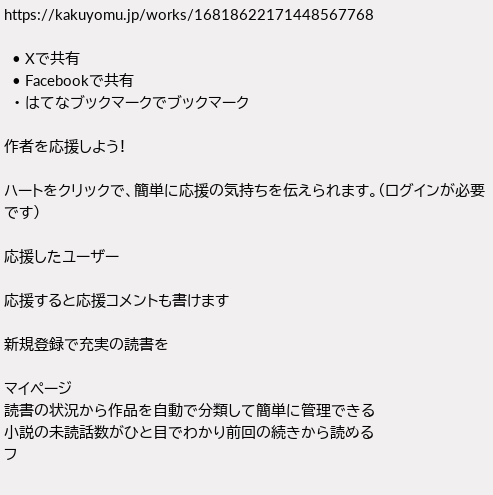https://kakuyomu.jp/works/16818622171448567768

  • Xで共有
  • Facebookで共有
  • はてなブックマークでブックマーク

作者を応援しよう!

ハートをクリックで、簡単に応援の気持ちを伝えられます。(ログインが必要です)

応援したユーザー

応援すると応援コメントも書けます

新規登録で充実の読書を

マイページ
読書の状況から作品を自動で分類して簡単に管理できる
小説の未読話数がひと目でわかり前回の続きから読める
フ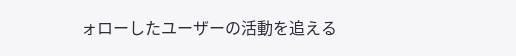ォローしたユーザーの活動を追える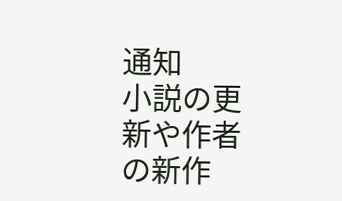通知
小説の更新や作者の新作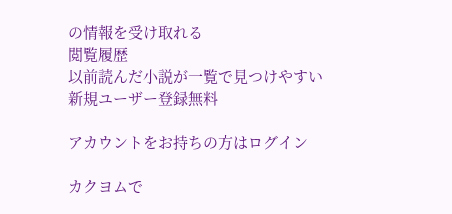の情報を受け取れる
閲覧履歴
以前読んだ小説が一覧で見つけやすい
新規ユーザー登録無料

アカウントをお持ちの方はログイン

カクヨムで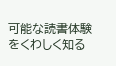可能な読書体験をくわしく知る